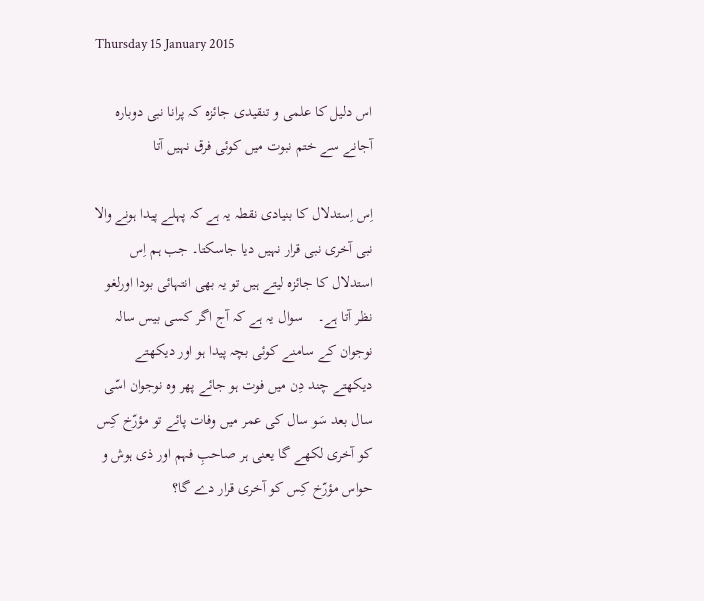Thursday 15 January 2015

اس دلیل کا علمی و تنقیدی جائزہ کہ پرانا نبی دوبارہ آجانے سے ختم نبوت میں کوئی فرق نہیں آتا

اِس اِستدلال کا بنیادی نقطہ یہ ہے کہ پہلے پیدا ہونے والا نبی آخری نبی قرار نہیں دیا جاسکتا۔ جب ہم اِس استدلال کا جائزہ لیتے ہیں تو یہ بھی انتہائی بودا اورلغو نظر آتا ہے۔    سوال یہ ہے کہ آج اگر کسی بیس سالہ نوجوان کے سامنے کوئی بچہ پیدا ہو اور دیکھتے دیکھتے چند دِن میں فوت ہو جائے پھر وہ نوجوان اسّی سال بعد سَو سال کی عمر میں وفات پائے تو مؤرّخ کِس کو آخری لکھے گا یعنی ہر صاحبِ فہم اور ذی ہوش و حواس مؤرّخ کِس کو آخری قرار دے گا؟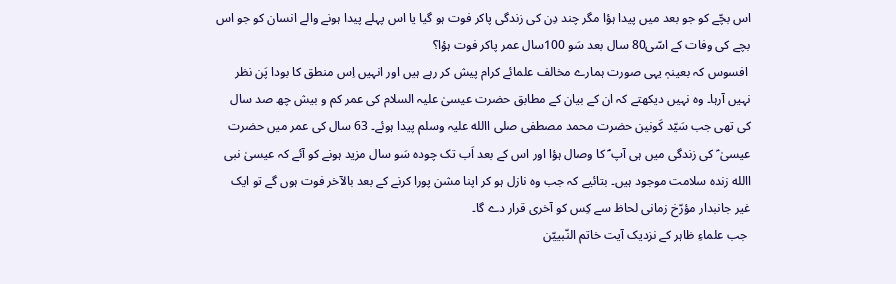اس بچّے کو جو بعد میں پیدا ہؤا مگر چند دِن کی زندگی پاکر فوت ہو گیا یا اس پہلے پیدا ہونے والے انسان کو جو اس بچے کی وفات کے اسّی80 سال بعد سَو 100سال عمر پاکر فوت ہؤا؟
 افسوس کہ بعینہٖ یہی صورت ہمارے مخالف علمائے کرام پیش کر رہے ہیں اور انہیں اِس منطق کا بودا پَن نظر نہیں آرہا۔ وہ نہیں دیکھتے کہ ان کے بیان کے مطابق حضرت عیسیٰ علیہ السلام کی عمر کم و بیش چھ صد سال کی تھی جب سَیّد کَونین حضرت محمد مصطفی صلی االله علیہ وسلم پیدا ہوئے۔ 63 سال کی عمر میں حضرت عیسیٰ ؑ کی زندگی میں ہی آپ ؐ کا وصال ہؤا اور اس کے بعد اَب تک چودہ سَو سال مزید ہونے کو آئے کہ عیسیٰ نبی االله زندہ سلامت موجود ہیں۔ بتائیے کہ جب وہ نازل ہو کر اپنا مشن پورا کرنے کے بعد بالآخر فوت ہوں گے تو ایک غیر جانبدار مؤرّخ زمانی لحاظ سے کِس کو آخری قرار دے گا۔
 جب علماءِ ظاہر کے نزدیک آیت خاتم النّبییّن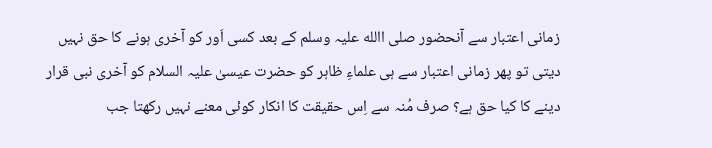زمانی اعتبار سے آنحضور صلی االله علیہ وسلم کے بعد کسی اَور کو آخری ہونے کا حق نہیں دیتی تو پھر زمانی اعتبار سے ہی علماءِ ظاہر کو حضرت عیسیٰ علیہ السلام کو آخری نبی قرار دینے کا کیا حق ہے؟ صرف مُنہ سے اِس حقیقت کا انکار کوئی معنے نہیں رکھتا جب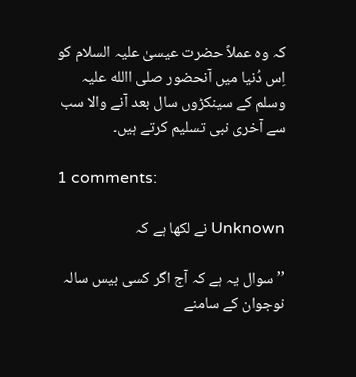کہ وہ عملاً حضرت عیسیٰ علیہ السلام کو اِس دُنیا میں آنحضور صلی االله علیہ وسلم کے سینکڑوں سال بعد آنے والا سب سے آخری نبی تسلیم کرتے ہیں۔

1 comments:

Unknown نے لکھا ہے کہ

’’ سوال یہ ہے کہ آج اگر کسی بیس سالہ نوجوان کے سامنے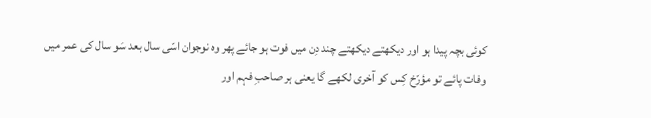کوئی بچہ پیدا ہو اور دیکھتے دیکھتے چند دِن میں فوت ہو جائے پھر وہ نوجوان اسّی سال بعد سَو سال کی عمر میں وفات پائے تو مؤرّخ کِس کو آخری لکھے گا یعنی ہر صاحبِ فہم اور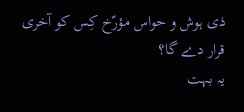ذی ہوش و حواس مؤرّخ کِس کو آخری قرار دے گا؟
یہ بہت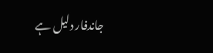جاندفار دلیل ہے